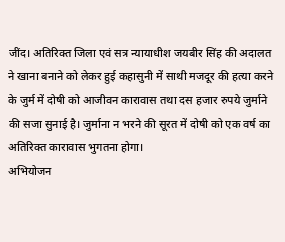जींद। अतिरिक्त जिला एवं सत्र न्यायाधीश जयबीर सिंह की अदालत ने खाना बनाने को लेकर हुई कहासुनी में साथी मजदूर की हत्या करने के जुर्म में दोषी को आजीवन कारावास तथा दस हजार रुपये जुर्माने की सजा सुनाई है। जुर्माना न भरने की सूरत में दोषी को एक वर्ष का अतिरिक्त कारावास भुगतना होगा।
अभियोजन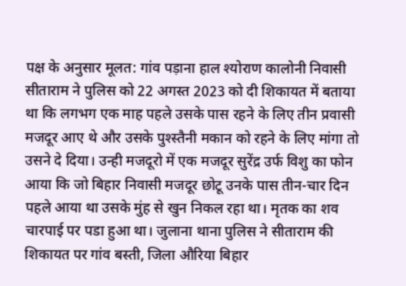पक्ष के अनुसार मूलत: गांव पड़ाना हाल श्योराण कालोनी निवासी सीताराम ने पुलिस को 22 अगस्त 2023 को दी शिकायत में बताया था कि लगभग एक माह पहले उसके पास रहने के लिए तीन प्रवासी मजदूर आए थे और उसके पुश्स्तैनी मकान को रहने के लिए मांगा तो उसने दे दिया। उन्ही मजदूरो में एक मजदूर सुरेंद्र उर्फ विशु का फोन आया कि जो बिहार निवासी मजदूर छोटू उनके पास तीन-चार दिन पहले आया था उसके मुंह से खुन निकल रहा था। मृतक का शव चारपाई पर पडा हुआ था। जुलाना थाना पुलिस ने सीताराम की शिकायत पर गांव बस्ती, जिला औरिया बिहार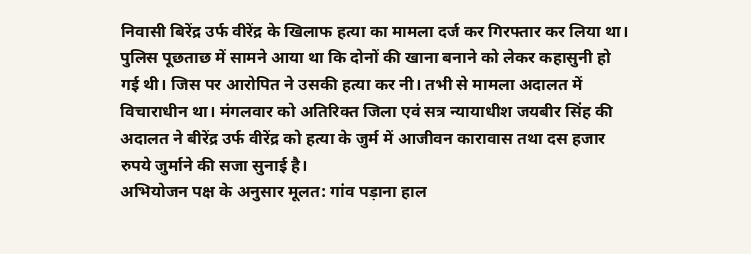निवासी बिरेंद्र उर्फ वीरेंद्र के खिलाफ हत्या का मामला दर्ज कर गिरफ्तार कर लिया था। पुलिस पूछताछ में सामने आया था कि दोनों की खाना बनाने को लेकर कहासुनी हो गई थी। जिस पर आरोपित ने उसकी हत्या कर नी। तभी से मामला अदालत में विचाराधीन था। मंगलवार को अतिरिक्त जिला एवं सत्र न्यायाधीश जयबीर सिंह की अदालत ने बीरेंद्र उर्फ वीरेंद्र को हत्या के जुर्म में आजीवन कारावास तथा दस हजार रुपये जुर्माने की सजा सुनाई है।
अभियोजन पक्ष के अनुसार मूलत: गांव पड़ाना हाल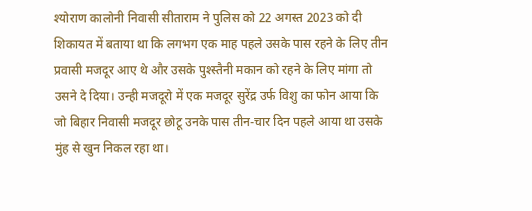श्योराण कालोनी निवासी सीताराम ने पुलिस को 22 अगस्त 2023 को दी शिकायत में बताया था कि लगभग एक माह पहले उसके पास रहने के लिए तीन प्रवासी मजदूर आए थे और उसके पुश्स्तैनी मकान को रहने के लिए मांगा तो उसने दे दिया। उन्ही मजदूरो में एक मजदूर सुरेंद्र उर्फ विशु का फोन आया कि जो बिहार निवासी मजदूर छोटू उनके पास तीन-चार दिन पहले आया था उसके मुंह से खुन निकल रहा था।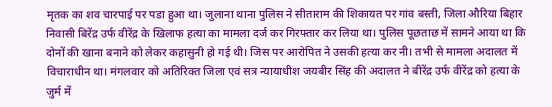मृतक का शव चारपाई पर पडा हुआ था। जुलाना थाना पुलिस ने सीताराम की शिकायत पर गांव बस्ती, जिला औरिया बिहार निवासी बिरेंद्र उर्फ वीरेंद्र के खिलाफ हत्या का मामला दर्ज कर गिरफ्तार कर लिया था। पुलिस पूछताछ में सामने आया था कि दोनों की खाना बनाने को लेकर कहासुनी हो गई थी। जिस पर आरोपित ने उसकी हत्या कर नी। तभी से मामला अदालत में विचाराधीन था। मंगलवार को अतिरिक्त जिला एवं सत्र न्यायाधीश जयबीर सिंह की अदालत ने बीरेंद्र उर्फ वीरेंद्र को हत्या के जुर्म में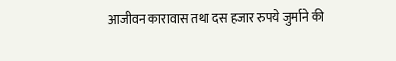आजीवन कारावास तथा दस हजार रुपये जुर्माने की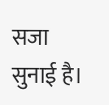सजा सुनाई है।